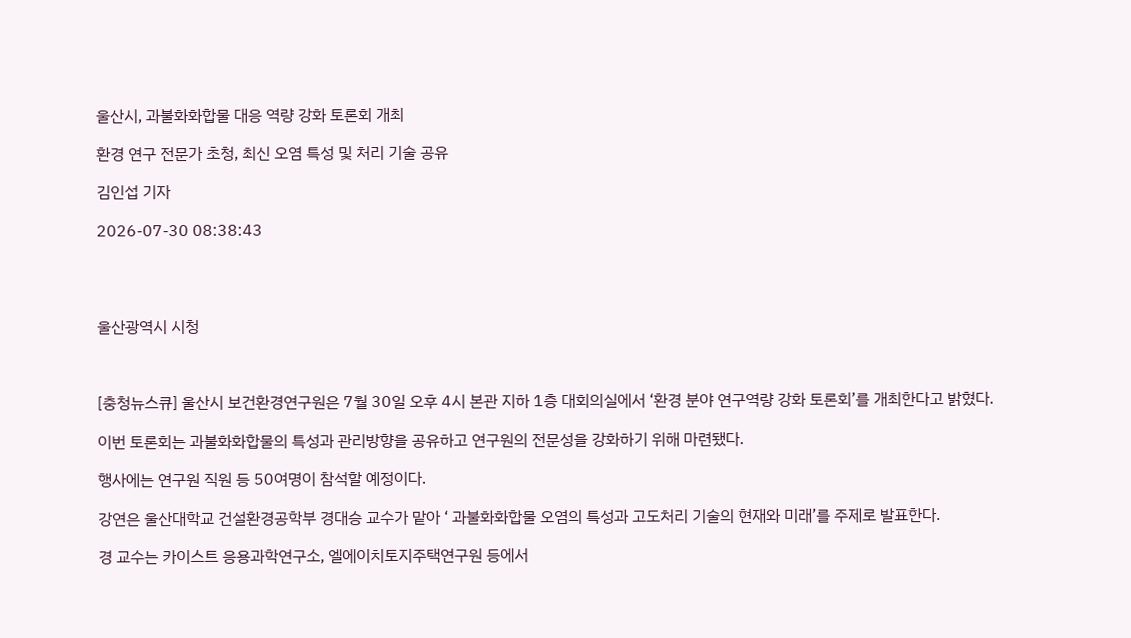울산시, 과불화화합물 대응 역량 강화 토론회 개최

환경 연구 전문가 초청, 최신 오염 특성 및 처리 기술 공유

김인섭 기자

2026-07-30 08:38:43




울산광역시 시청



[충청뉴스큐] 울산시 보건환경연구원은 7월 30일 오후 4시 본관 지하 1층 대회의실에서 ‘환경 분야 연구역량 강화 토론회’를 개최한다고 밝혔다.

이번 토론회는 과불화화합물의 특성과 관리방향을 공유하고 연구원의 전문성을 강화하기 위해 마련됐다.

행사에는 연구원 직원 등 50여명이 참석할 예정이다.

강연은 울산대학교 건설환경공학부 경대승 교수가 맡아 ‘ 과불화화합물 오염의 특성과 고도처리 기술의 현재와 미래’를 주제로 발표한다.

경 교수는 카이스트 응용과학연구소, 엘에이치토지주택연구원 등에서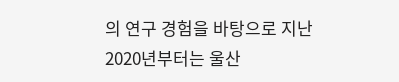의 연구 경험을 바탕으로 지난 2020년부터는 울산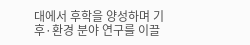대에서 후학을 양성하며 기후·환경 분야 연구를 이끌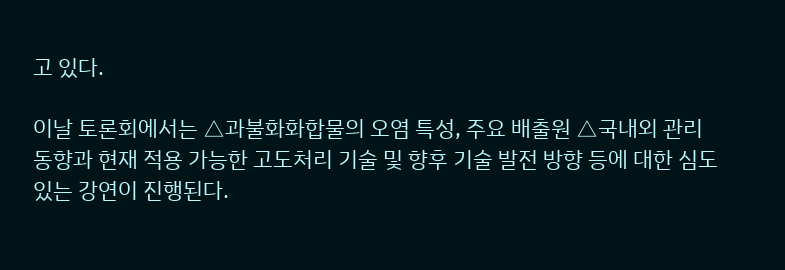고 있다.

이날 토론회에서는 △과불화화합물의 오염 특성, 주요 배출원 △국내외 관리 동향과 현재 적용 가능한 고도처리 기술 및 향후 기술 발전 방향 등에 대한 심도 있는 강연이 진행된다.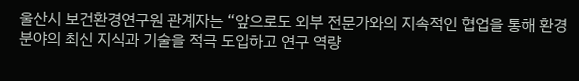울산시 보건환경연구원 관계자는 “앞으로도 외부 전문가와의 지속적인 협업을 통해 환경 분야의 최신 지식과 기술을 적극 도입하고 연구 역량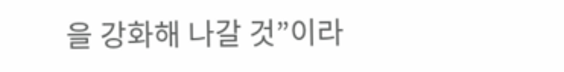을 강화해 나갈 것”이라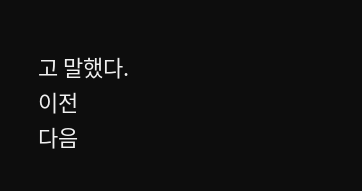고 말했다.
이전
다음